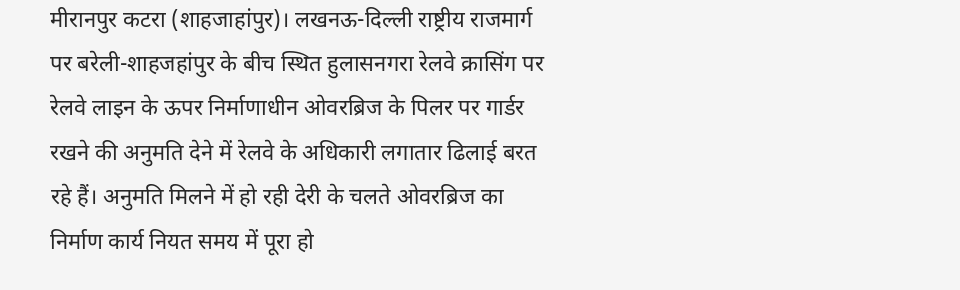मीरानपुर कटरा (शाहजाहांपुर)। लखनऊ-दिल्ली राष्ट्रीय राजमार्ग पर बरेली-शाहजहांपुर के बीच स्थित हुलासनगरा रेलवे क्रासिंग पर रेलवे लाइन के ऊपर निर्माणाधीन ओवरब्रिज के पिलर पर गार्डर रखने की अनुमति देने में रेलवे के अधिकारी लगातार ढिलाई बरत रहे हैं। अनुमति मिलने में हो रही देरी के चलते ओवरब्रिज का निर्माण कार्य नियत समय में पूरा हो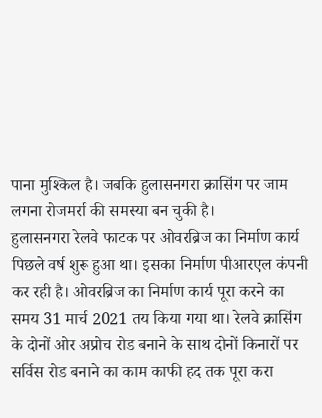पाना मुश्किल है। जबकि हुलासनगरा क्रासिंग पर जाम लगना रोजमर्रा की समस्या बन चुकी है।
हुलासनगरा रेलवे फाटक पर ओवरब्रिज का निर्माण कार्य पिछले वर्ष शुरू हुआ था। इसका निर्माण पीआरएल कंपनी कर रही है। ओवरब्रिज का निर्माण कार्य पूरा करने का समय 31 मार्च 2021 तय किया गया था। रेलवे क्रासिंग के दोनों ओर अप्रोच रोड बनाने के साथ दोनों किनारों पर सर्विस रोड बनाने का काम काफी हद तक पूरा करा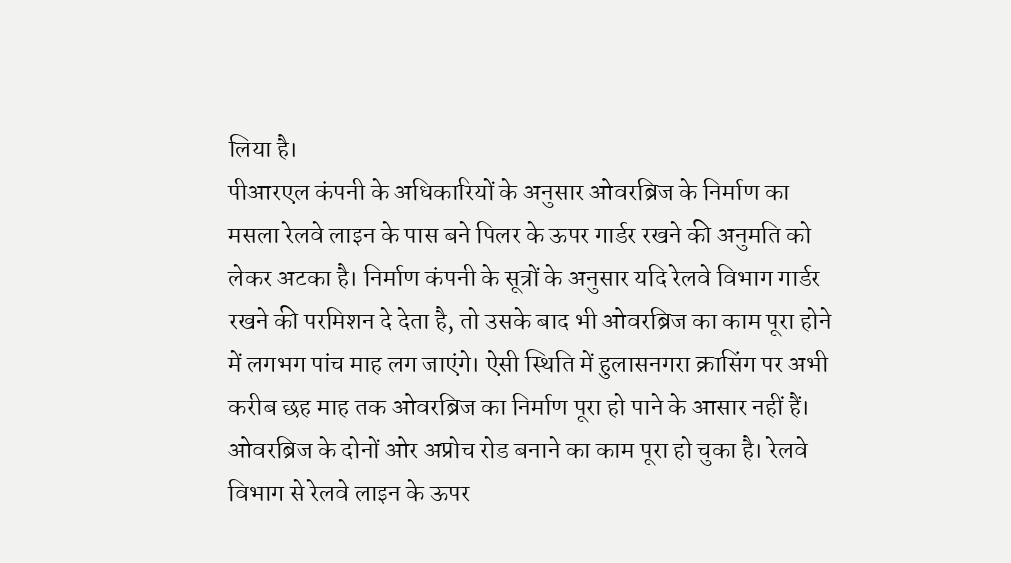लिया है।
पीआरएल कंपनी के अधिकारियों के अनुसार ओवरब्रिज के निर्माण का मसला रेलवे लाइन के पास बने पिलर के ऊपर गार्डर रखने की अनुमति को लेकर अटका है। निर्माण कंपनी के सूत्रों के अनुसार यदि रेलवे विभाग गार्डर रखने की परमिशन दे देता है, तो उसके बाद भी ओवरब्रिज का काम पूरा होने में लगभग पांच माह लग जाएंगे। ऐसी स्थिति में हुलासनगरा क्रासिंग पर अभी करीब छह माह तक ओवरब्रिज का निर्माण पूरा हो पाने के आसार नहीं हैं।
ओवरब्रिज के दोनों ओर अप्रोच रोड बनाने का काम पूरा हो चुका है। रेलवे विभाग से रेलवे लाइन के ऊपर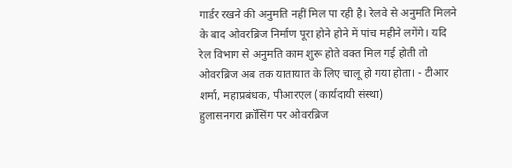गार्डर रखने की अनुमति नहीं मिल पा रही है। रेलवे से अनुमति मिलने के बाद ओवरब्रिज निर्माण पूरा होने होने में पांच महीने लगेंगे। यदि रेल विभाग से अनुमति काम शुरू होते वक्त मिल गई होती तो ओवरब्रिज अब तक यातायात के लिए चालू हो गया होता। - टीआर शर्मा, महाप्रबंधक, पीआरएल (कार्यदायी संस्था)
हुलासनगरा क्रॉसिंग पर ओवरब्रिज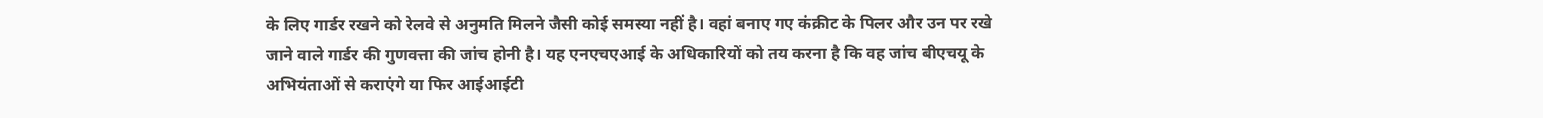के लिए गार्डर रखने को रेलवे से अनुमति मिलने जैसी कोई समस्या नहीं है। वहां बनाए गए कंक्रीट के पिलर और उन पर रखे जाने वाले गार्डर की गुणवत्ता की जांच होनी है। यह एनएचएआई के अधिकारियों को तय करना है कि वह जांच बीएचयू के अभियंताओं से कराएंगे या फिर आईआईटी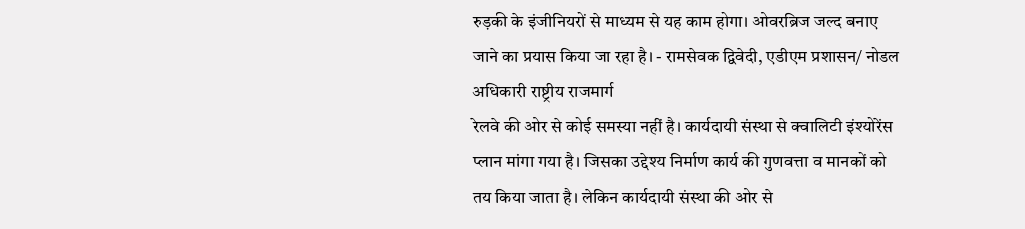रुड़की के इंजीनियरों से माध्यम से यह काम होगा। ओवरब्रिज जल्द बनाए जाने का प्रयास किया जा रहा है। - रामसेवक द्विवेदी, एडीएम प्रशासन/ नोडल अधिकारी राष्ट्रीय राजमार्ग
रेलवे की ओर से कोई समस्या नहीं है। कार्यदायी संस्था से क्वालिटी इंश्योरेंस प्लान मांगा गया है। जिसका उद्देश्य निर्माण कार्य की गुणवत्ता व मानकों को तय किया जाता है। लेकिन कार्यदायी संस्था की ओर से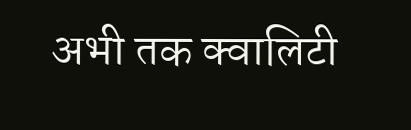अभी तक क्वालिटी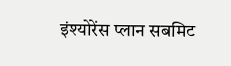इंश्योरेंस प्लान सबमिट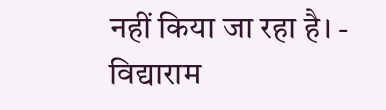नहीं किया जा रहा है। - विद्याराम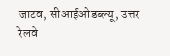जाटव, सीआईओडब्ल्यू, उत्तर रेलवे